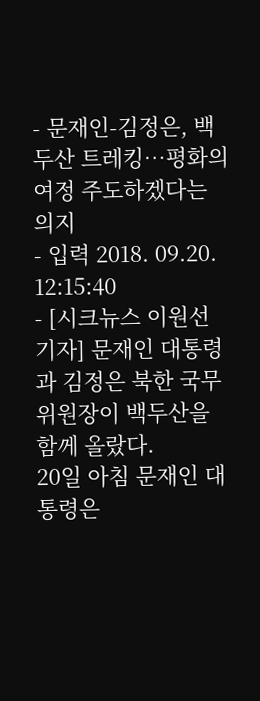- 문재인-김정은, 백두산 트레킹…평화의 여정 주도하겠다는 의지
- 입력 2018. 09.20. 12:15:40
- [시크뉴스 이원선 기자] 문재인 대통령과 김정은 북한 국무위원장이 백두산을 함께 올랐다.
20일 아침 문재인 대통령은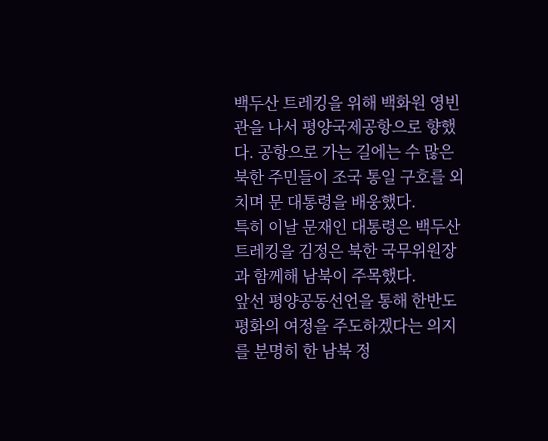백두산 트레킹을 위해 백화원 영빈관을 나서 평양국제공항으로 향했다. 공항으로 가는 길에는 수 많은 북한 주민들이 조국 통일 구호를 외치며 문 대통령을 배웅했다.
특히 이날 문재인 대통령은 백두산 트레킹을 김정은 북한 국무위원장과 함께해 남북이 주목했다.
앞선 평양공동선언을 통해 한반도 평화의 여정을 주도하겠다는 의지를 분명히 한 남북 정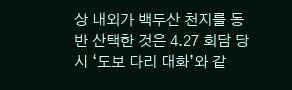상 내외가 백두산 천지를 동반 산택한 것은 4.27 회담 당시 ‘도보 다리 대화’와 같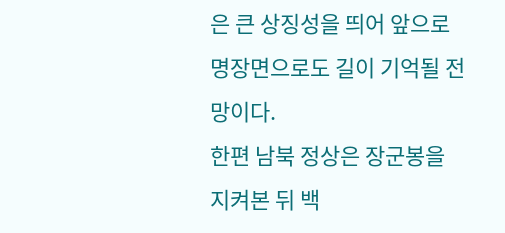은 큰 상징성을 띄어 앞으로 명장면으로도 길이 기억될 전망이다.
한편 남북 정상은 장군봉을 지켜본 뒤 백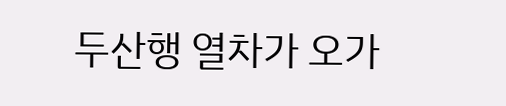두산행 열차가 오가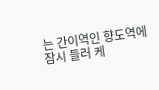는 간이역인 향도역에 잠시 들러 케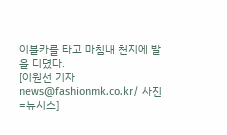이블카를 타고 마침내 천지에 발을 디뎠다.
[이원선 기자 news@fashionmk.co.kr/ 사진=뉴시스]